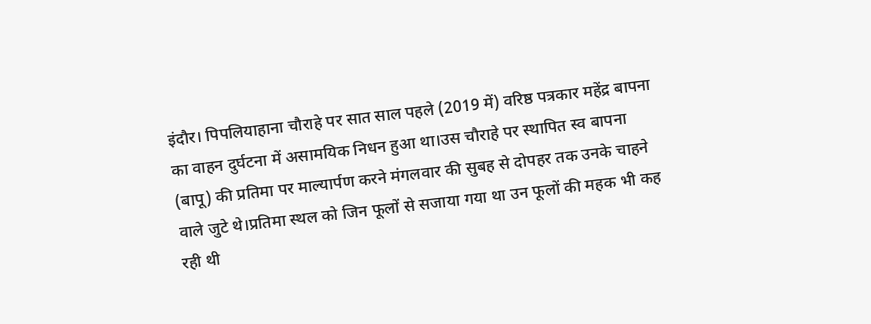इंदौर। पिपलियाहाना चौराहे पर सात साल पहले (2019 में) वरिष्ठ पत्रकार महेंद्र बापना का वाहन दुर्घटना में असामयिक निधन हुआ था।उस चौराहे पर स्थापित स्व बापना (बापू) की प्रतिमा पर माल्यार्पण करने मंगलवार की सुबह से दोपहर तक उनके चाहने वाले जुटे थे।प्रतिमा स्थल को जिन फूलों से सजाया गया था उन फूलों की महक भी कह रही थी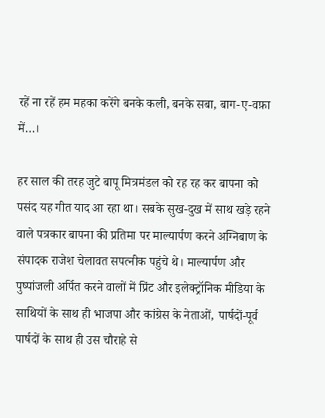रहें ना रहें हम महका करेंगे बनके कली, बनके सबा, बाग-ए-वफ़ा में…।

हर साल की तरह जुटे बापू मित्रमंडल को रह रह कर बापना को पसंद यह गीत याद आ रहा था। सबके सुख-दुख में साथ खड़े रहने वाले पत्रकार बापना की प्रतिमा पर माल्यार्पण करने अग्निबाण के संपादक राजेश चेलावत सपत्नीक पहुंचे थे। माल्यार्पण और पुष्पांजली अर्पित करने वालों में प्रिंट और इलेक्ट्रॉनिक मीडिया के साथियों के साथ ही भाजपा और कांग्रेस के नेताओं, पार्षदों-पूर्व पार्षदों के साथ ही उस चौराहे से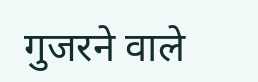गुजरने वाले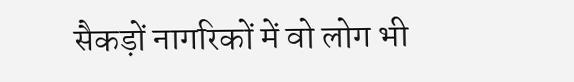सैकड़ों नागरिकों में वो लोग भी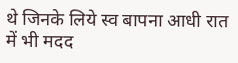थे जिनके लिये स्व बापना आधी रात में भी मदद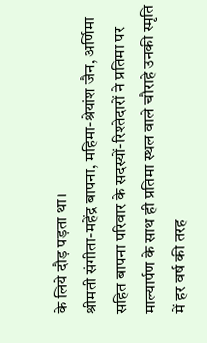के लिये दौड़ पड़ता था।
श्रीमती संगीता-महेंद्र बापना, महिमा-श्रेयांश जैन, अर्णिमा सहित बापना परिवार के सदस्यों-रिश्तेदारों ने प्रतिमा पर माल्यार्पण के साथ ही प्रतिमा स्थल वाले चौराहे उनकी स्मृति में हर वर्ष की तरह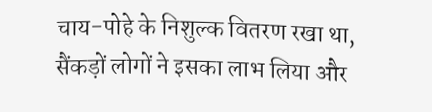चाय-पोहे के निशुल्क वितरण रखा था, सैंकड़ों लोगों ने इसका लाभ लिया और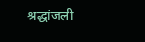श्रद्धांजली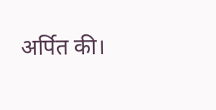अर्पित की।